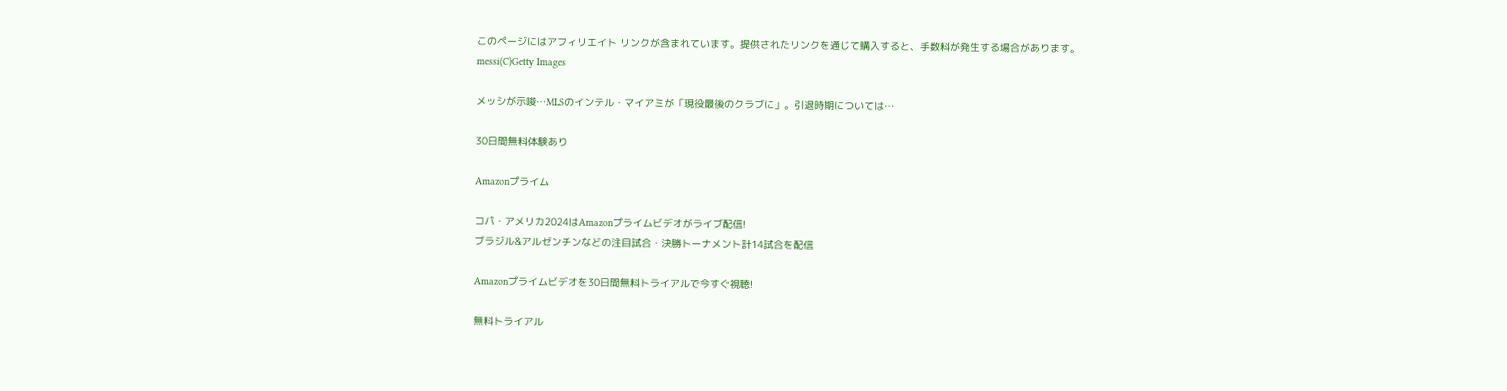このページにはアフィリエイト リンクが含まれています。提供されたリンクを通じて購入すると、手数料が発生する場合があります。
messi(C)Getty Images

メッシが示唆…MLSのインテル・マイアミが「現役最後のクラブに」。引退時期については…

30日間無料体験あり

Amazonプライム

コパ・アメリカ2024はAmazonプライムビデオがライブ配信!
ブラジル&アルゼンチンなどの注目試合・決勝トーナメント計14試合を配信

Amazonプライムビデオを30日間無料トライアルで今すぐ視聴!

無料トライアル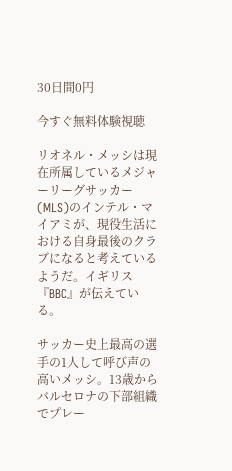30日間0円

今すぐ無料体験視聴

リオネル・メッシは現在所属しているメジャーリーグサッカー(MLS)のインテル・マイアミが、現役生活における自身最後のクラブになると考えているようだ。イギリス『BBC』が伝えている。

サッカー史上最高の選手の1人して呼び声の高いメッシ。13歳からバルセロナの下部組織でプレー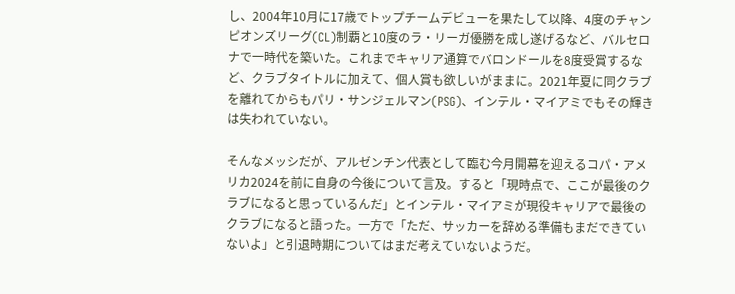し、2004年10月に17歳でトップチームデビューを果たして以降、4度のチャンピオンズリーグ(CL)制覇と10度のラ・リーガ優勝を成し遂げるなど、バルセロナで一時代を築いた。これまでキャリア通算でバロンドールを8度受賞するなど、クラブタイトルに加えて、個人賞も欲しいがままに。2021年夏に同クラブを離れてからもパリ・サンジェルマン(PSG)、インテル・マイアミでもその輝きは失われていない。

そんなメッシだが、アルゼンチン代表として臨む今月開幕を迎えるコパ・アメリカ2024を前に自身の今後について言及。すると「現時点で、ここが最後のクラブになると思っているんだ」とインテル・マイアミが現役キャリアで最後のクラブになると語った。一方で「ただ、サッカーを辞める準備もまだできていないよ」と引退時期についてはまだ考えていないようだ。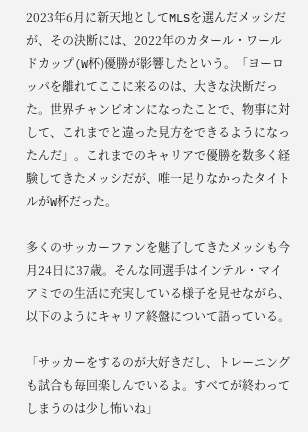2023年6月に新天地としてMLSを選んだメッシだが、その決断には、2022年のカタール・ワールドカップ(W杯)優勝が影響したという。「ヨーロッパを離れてここに来るのは、大きな決断だった。世界チャンピオンになったことで、物事に対して、これまでと違った見方をできるようになったんだ」。これまでのキャリアで優勝を数多く経験してきたメッシだが、唯一足りなかったタイトルがW杯だった。

多くのサッカーファンを魅了してきたメッシも今月24日に37歳。そんな同選手はインテル・マイアミでの生活に充実している様子を見せながら、以下のようにキャリア終盤について語っている。

「サッカーをするのが大好きだし、トレーニングも試合も毎回楽しんでいるよ。すべてが終わってしまうのは少し怖いね」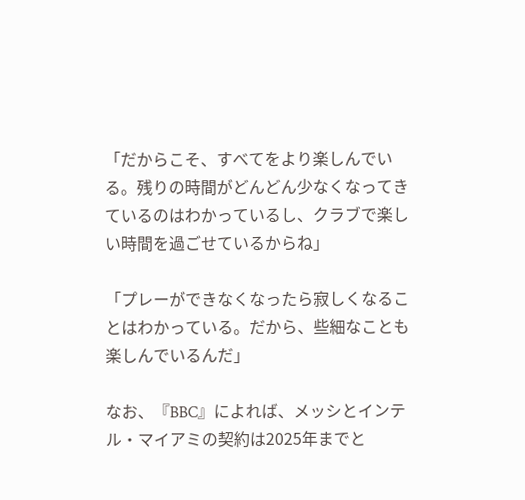「だからこそ、すべてをより楽しんでいる。残りの時間がどんどん少なくなってきているのはわかっているし、クラブで楽しい時間を過ごせているからね」

「プレーができなくなったら寂しくなることはわかっている。だから、些細なことも楽しんでいるんだ」

なお、『BBC』によれば、メッシとインテル・マイアミの契約は2025年までと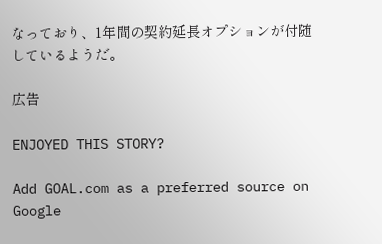なっており、1年間の契約延長オプションが付随しているようだ。

広告

ENJOYED THIS STORY?

Add GOAL.com as a preferred source on Google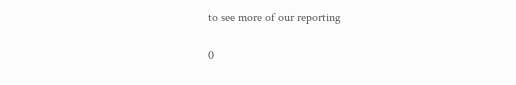to see more of our reporting

0